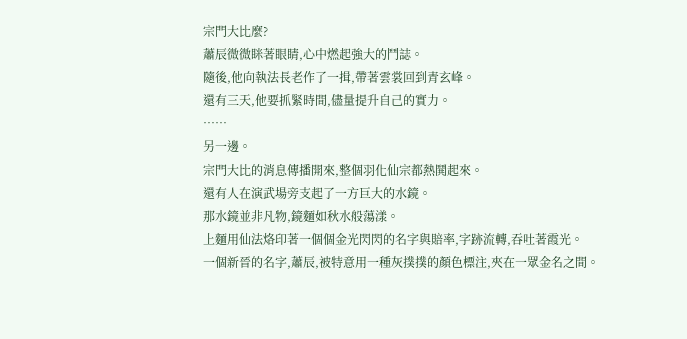宗門大比麼?
蕭辰微微眯著眼睛,心中燃起強大的鬥誌。
隨後,他向執法長老作了一揖,帶著雲裳回到青玄峰。
還有三天,他要抓緊時間,儘量提升自己的實力。
……
另一邊。
宗門大比的消息傳播開來,整個羽化仙宗都熱鬨起來。
還有人在演武場旁支起了一方巨大的水鏡。
那水鏡並非凡物,鏡麵如秋水般蕩漾。
上麵用仙法烙印著一個個金光閃閃的名字與賠率,字跡流轉,吞吐著霞光。
一個新晉的名字,蕭辰,被特意用一種灰撲撲的顏色標注,夾在一眾金名之間。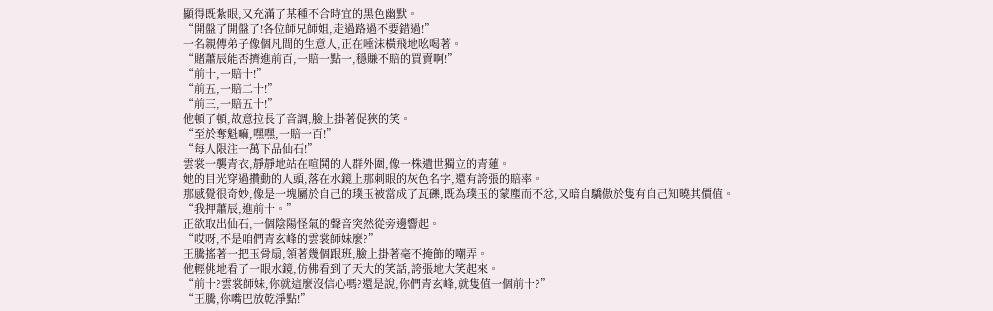顯得既紮眼,又充滿了某種不合時宜的黑色幽默。
“開盤了開盤了!各位師兄師姐,走過路過不要錯過!”
一名親傳弟子像個凡間的生意人,正在唾沫橫飛地吆喝著。
“賭蕭辰能否擠進前百,一賠一點一,穩賺不賠的買賣啊!”
“前十,一賠十!”
“前五,一賠二十!”
“前三,一賠五十!”
他頓了頓,故意拉長了音調,臉上掛著促狹的笑。
“至於奪魁嘛,嘿嘿,一賠一百!”
“每人限注一萬下品仙石!”
雲裳一襲青衣,靜靜地站在喧鬨的人群外圍,像一株遺世獨立的青蓮。
她的目光穿過攢動的人頭,落在水鏡上那刺眼的灰色名字,還有誇張的賠率。
那感覺很奇妙,像是一塊屬於自己的璞玉被當成了瓦礫,既為璞玉的蒙塵而不忿,又暗自驕傲於隻有自己知曉其價值。
“我押蕭辰,進前十。”
正欲取出仙石,一個陰陽怪氣的聲音突然從旁邊響起。
“哎呀,不是咱們青玄峰的雲裳師妹麼?”
王騰搖著一把玉骨扇,領著幾個跟班,臉上掛著毫不掩飾的嘲弄。
他輕佻地看了一眼水鏡,仿佛看到了天大的笑話,誇張地大笑起來。
“前十?雲裳師妹,你就這麼沒信心嗎?還是說,你們青玄峰,就隻值一個前十?”
“王騰,你嘴巴放乾淨點!”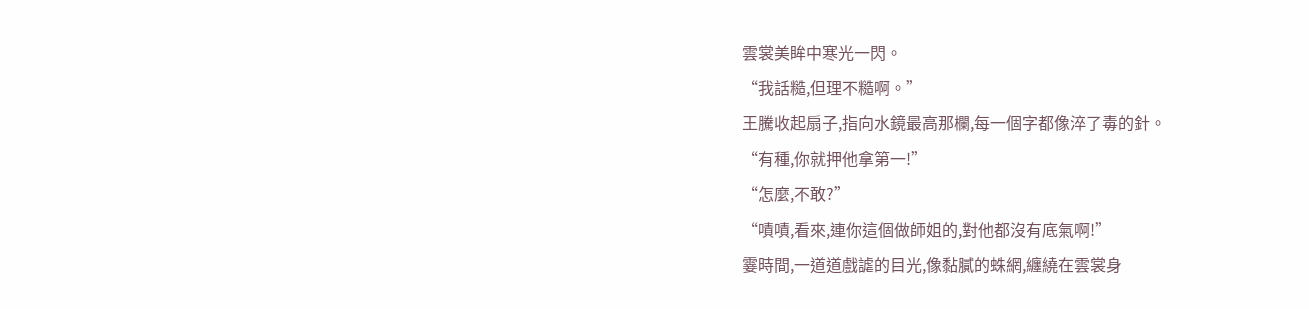雲裳美眸中寒光一閃。
“我話糙,但理不糙啊。”
王騰收起扇子,指向水鏡最高那欄,每一個字都像淬了毒的針。
“有種,你就押他拿第一!”
“怎麼,不敢?”
“嘖嘖,看來,連你這個做師姐的,對他都沒有底氣啊!”
霎時間,一道道戲謔的目光,像黏膩的蛛網,纏繞在雲裳身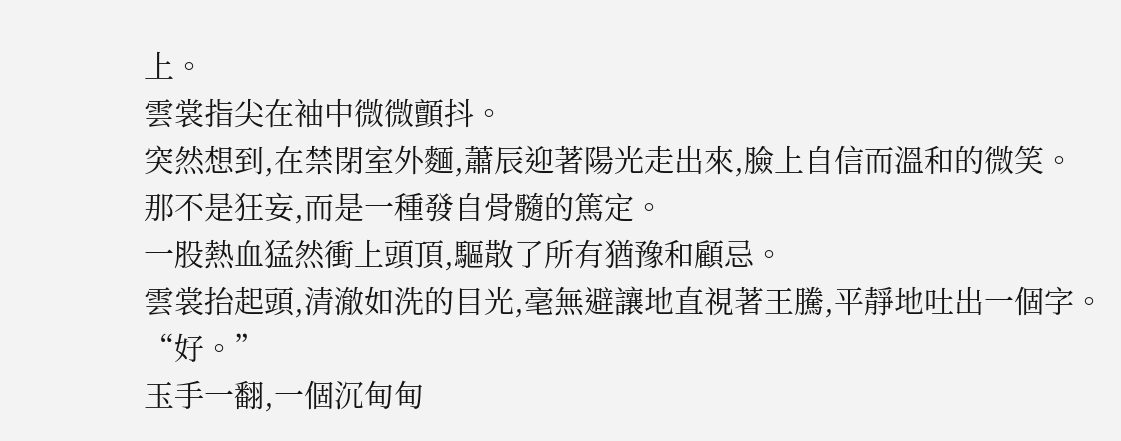上。
雲裳指尖在袖中微微顫抖。
突然想到,在禁閉室外麵,蕭辰迎著陽光走出來,臉上自信而溫和的微笑。
那不是狂妄,而是一種發自骨髓的篤定。
一股熱血猛然衝上頭頂,驅散了所有猶豫和顧忌。
雲裳抬起頭,清澈如洗的目光,毫無避讓地直視著王騰,平靜地吐出一個字。
“好。”
玉手一翻,一個沉甸甸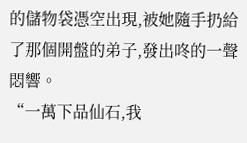的儲物袋憑空出現,被她隨手扔給了那個開盤的弟子,發出咚的一聲悶響。
“一萬下品仙石,我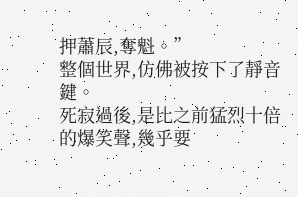押蕭辰,奪魁。”
整個世界,仿佛被按下了靜音鍵。
死寂過後,是比之前猛烈十倍的爆笑聲,幾乎要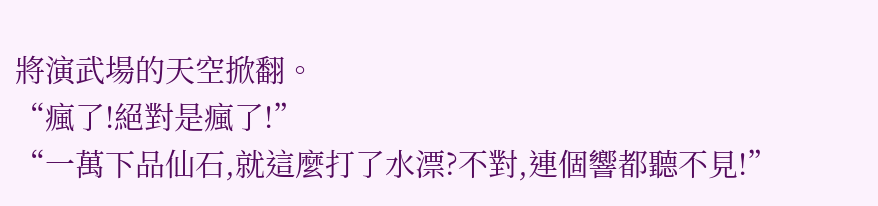將演武場的天空掀翻。
“瘋了!絕對是瘋了!”
“一萬下品仙石,就這麼打了水漂?不對,連個響都聽不見!”